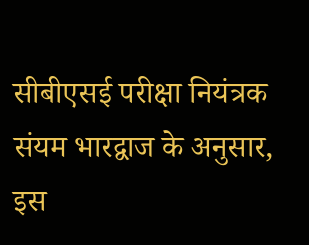सीबीएसई परीक्षा नियंत्रक संयम भारद्वाज के अनुसार, इस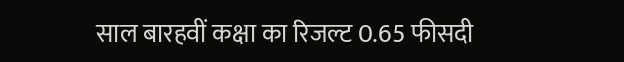साल बारहवीं कक्षा का रिजल्ट 0.65 फीसदी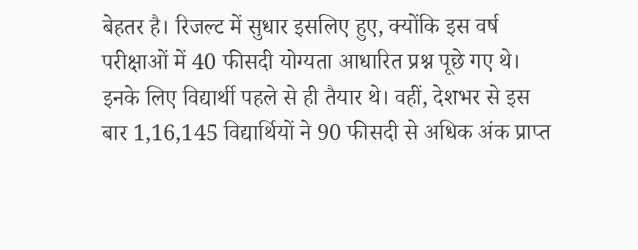बेहतर है। रिजल्ट में सुधार इसलिए हुए, क्योंकि इस वर्ष परीक्षाओं में 40 फीसदी योग्यता आधारित प्रश्न पूछे गए थे। इनके लिए विद्यार्थी पहले से ही तैयार थे। वहीं, देशभर से इस बार 1,16,145 विद्यार्थियों ने 90 फीसदी से अधिक अंक प्राप्त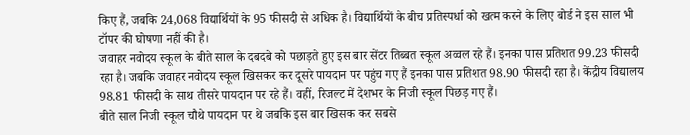किए हैं, जबकि 24,068 विद्यार्थियों के 95 फीसदी से अधिक है। विद्यार्थियों के बीच प्रतिस्पर्धा को खत्म करने के लिए बोर्ड ने इस साल भी टॉपर की घोषणा नहीं की है।
जवाहर नवोदय स्कूल के बीते साल के दबदबे को पछाड़ते हुए इस बार सेंटर तिब्बत स्कूल अव्वल रहे हैं। इनका पास प्रतिशत 99.23 फीसदी रहा है। जबकि जवाहर नवोदय स्कूल खिसकर कर दूसरे पायदान पर पहुंच गए हैं इनका पास प्रतिशत 98.90 फीसदी रहा है। केंद्रीय विद्यालय 98.81 फीसदी के साथ तीसरे पायदान पर रहे हैं। वहीं, रिजल्ट में देशभर के निजी स्कूल पिछड़ गए हैं।
बीते साल निजी स्कूल चौथे पायदान पर थे जबकि इस बार खिसक कर सबसे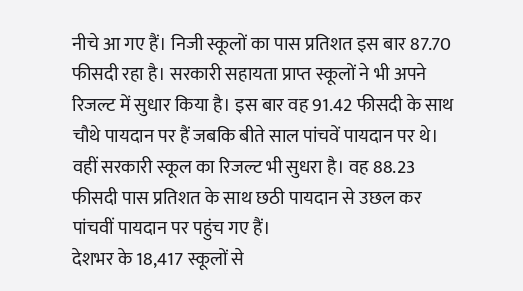नीचे आ गए हैं। निजी स्कूलों का पास प्रतिशत इस बार 87.70 फीसदी रहा है। सरकारी सहायता प्राप्त स्कूलों ने भी अपने रिजल्ट में सुधार किया है। इस बार वह 91.42 फीसदी के साथ चौथे पायदान पर हैं जबकि बीते साल पांचवें पायदान पर थे। वहीं सरकारी स्कूल का रिजल्ट भी सुधरा है। वह 88.23 फीसदी पास प्रतिशत के साथ छठी पायदान से उछल कर पांचवीं पायदान पर पहुंच गए हैं।
देशभर के 18,417 स्कूलों से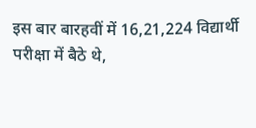इस बार बारहवीं में 16,21,224 विद्यार्थी परीक्षा में बैठे थे,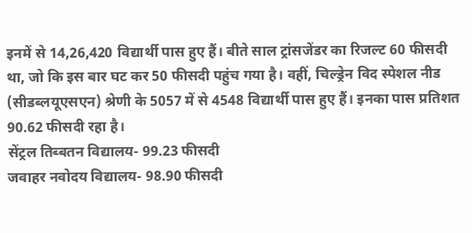इनमें से 14,26,420 विद्यार्थी पास हुए हैं। बीते साल ट्रांसजेंडर का रिजल्ट 60 फीसदी था, जो कि इस बार घट कर 50 फीसदी पहुंच गया है। वहीं, चिल्ड्रेन विद स्पेशल नीड (सीडब्लयूएसएन) श्रेणी के 5057 में से 4548 विद्यार्थी पास हुए हैं। इनका पास प्रतिशत 90.62 फीसदी रहा है।
सेंट्रल तिब्बतन विद्यालय- 99.23 फीसदी
जवाहर नवोदय विद्यालय- 98.90 फीसदी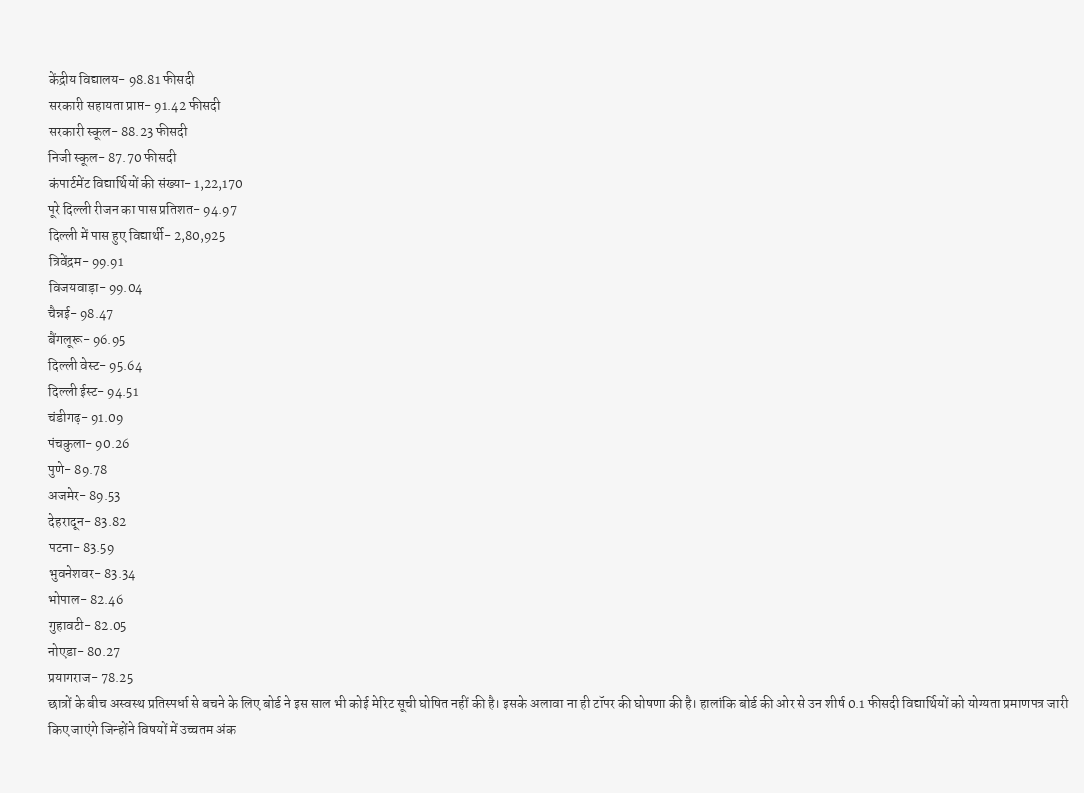केंद्रीय विद्यालय- 98.81 फीसदी
सरकारी सहायता प्राप्त- 91.42 फीसदी
सरकारी स्कूल- 88.23 फीसदी
निजी स्कूल- 87.70 फीसदी
कंपार्टमेंट विद्यार्थियों की संख्या- 1,22,170
पूरे दिल्ली रीजन का पास प्रतिशत- 94.97
दिल्ली में पास हुए विद्यार्थी- 2,80,925
त्रिवेंद्रम- 99.91
विजयवाड़ा- 99.04
चैन्नई- 98.47
बैंगलूरू- 96.95
दिल्ली वेस्ट- 95.64
दिल्ली ईस्ट- 94.51
चंडीगढ़- 91.09
पंचकुला- 90.26
पुणे- 89.78
अजमेर- 89.53
देहरादून- 83.82
पटना- 83.59
भुवनेशवर- 83.34
भोपाल- 82.46
गुहावटी- 82.05
नोएडा- 80.27
प्रयागराज- 78.25
छात्रों के बीच अस्वस्थ प्रतिस्पर्धा से बचने के लिए बोर्ड ने इस साल भी कोई मेरिट सूची घोषित नहीं की है। इसके अलावा ना ही टॉपर की घोषणा की है। हालांकि बोर्ड की ओर से उन शीर्ष 0.1 फीसदी विद्यार्थियों को योग्यता प्रमाणपत्र जारी किए जाएंगे जिन्होंने विषयों में उच्चतम अंक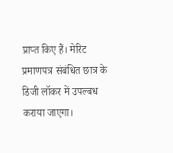प्राप्त किए हैं। मेरिट प्रमाणपत्र संबंधित छात्र के डिजी लॉकर में उपल्बध कराया जाएगा।